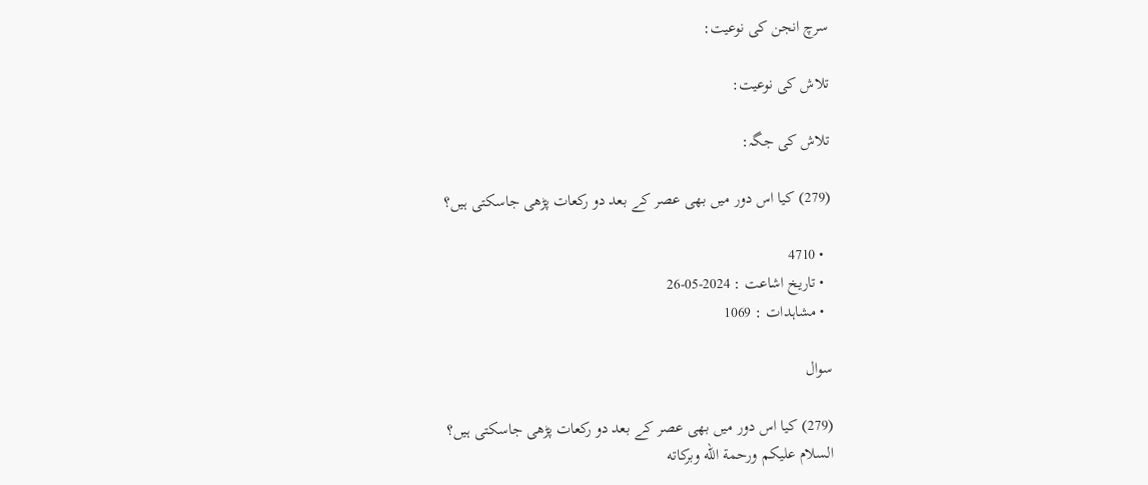سرچ انجن کی نوعیت:

تلاش کی نوعیت:

تلاش کی جگہ:

(279) کیا اس دور میں بھی عصر کے بعد دو رکعات پڑھی جاسکتی ہیں؟

  • 4710
  • تاریخ اشاعت : 2024-05-26
  • مشاہدات : 1069

سوال

(279) کیا اس دور میں بھی عصر کے بعد دو رکعات پڑھی جاسکتی ہیں؟
السلام عليكم ورحمة الله وبركاته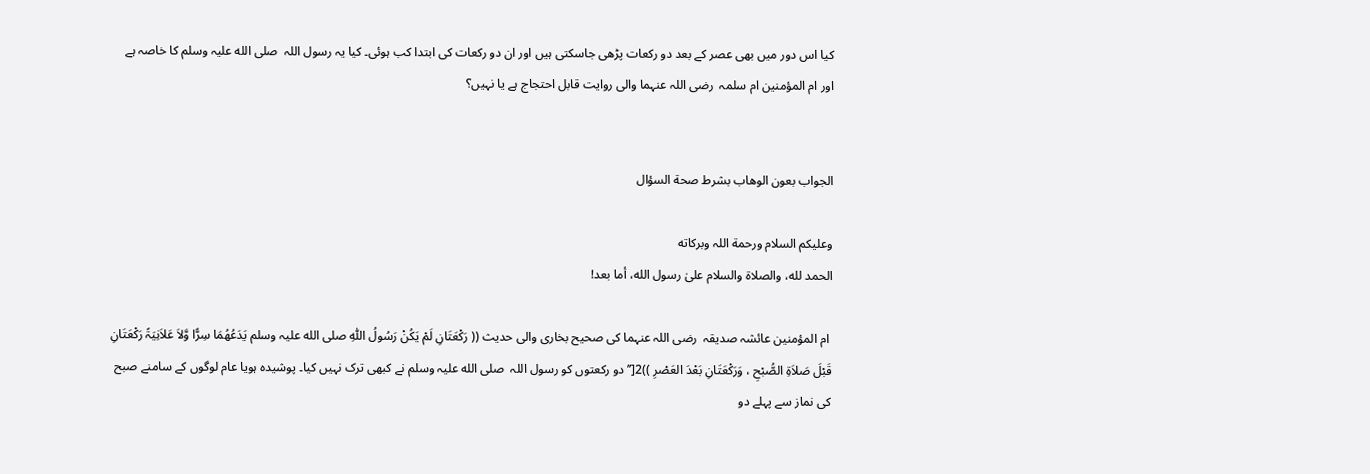کیا اس دور میں بھی عصر کے بعد دو رکعات پڑھی جاسکتی ہیں اور ان دو رکعات کی ابتدا کب ہوئی۔ کیا یہ رسول اللہ  صلی الله علیہ وسلم کا خاصہ ہے اور ام المؤمنین ام سلمہ  رضی اللہ عنہما والی روایت قابل احتجاج ہے یا نہیں؟


الجواب بعون الوهاب بشرط صحة السؤال

وعلیکم السلام ورحمة اللہ وبرکاته
الحمد لله، والصلاة والسلام علىٰ رسول الله، أما بعد!

 ام المؤمنین عائشہ صدیقہ  رضی اللہ عنہما کی صحیح بخاری والی حدیث (( رَکْعَتَانِ لَمْ یَکُنْ رَسُولُ اللّٰہِ صلی الله علیہ وسلم یَدَعُھُمَا سِرًّا وَّلاَ عَلاَنِیَۃً رَکْعَتَانِ قَبْلَ صَلاَۃِ الصُّبْحِ ، وَرَکْعَتَانِ بَعْدَ العَصْرِ ))2[’’ دو رکعتوں کو رسول اللہ  صلی الله علیہ وسلم نے کبھی ترک نہیں کیا۔ پوشیدہ ہویا عام لوگوں کے سامنے صبح کی نماز سے پہلے دو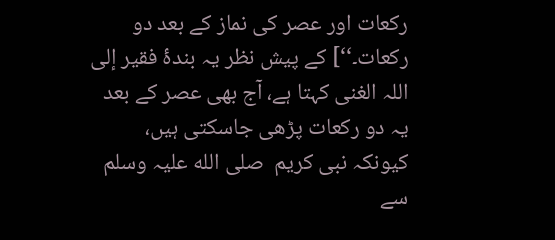رکعات اور عصر کی نماز کے بعد دو رکعات۔‘‘] کے پیش نظر یہ بندۂ فقیر إلی اللہ الغنی کہتا ہے، آج بھی عصر کے بعد یہ دو رکعات پڑھی جاسکتی ہیں، کیونکہ نبی کریم  صلی الله علیہ وسلم سے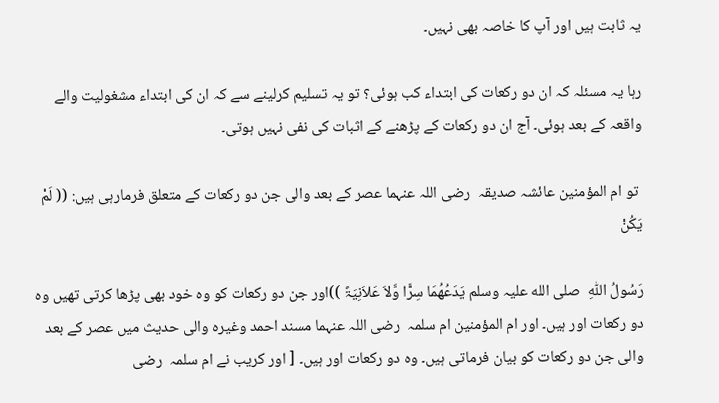یہ ثابت ہیں اور آپ کا خاصہ بھی نہیں۔

رہا یہ مسئلہ کہ ان دو رکعات کی ابتداء کب ہوئی؟ تو یہ تسلیم کرلینے سے کہ ان کی ابتداء مشغولیت والے واقعہ کے بعد ہوئی۔ آج ان دو رکعات کے پڑھنے کے اثبات کی نفی نہیں ہوتی۔

 تو ام المؤمنین عائشہ صدیقہ  رضی اللہ عنہما عصر کے بعد والی جن دو رکعات کے متعلق فرمارہی ہیں: (( لَمْ یَکُنْ

رَسُولُ اللّٰہِ  صلی الله علیہ وسلم یَدَعُھُمَا سِرًّا وَّلاَ عَلاَنِیَۃً ))اور جن دو رکعات کو وہ خود بھی پڑھا کرتی تھیں وہ دو رکعات اور ہیں۔ اور ام المؤمنین ام سلمہ  رضی اللہ عنہما مسند احمد وغیرہ والی حدیث میں عصر کے بعد والی جن دو رکعات کو بیان فرماتی ہیں۔ وہ دو رکعات اور ہیں۔ [ اور کریب نے ام سلمہ  رضی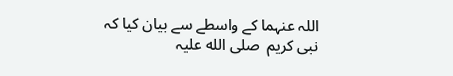اللہ عنہما کے واسطے سے بیان کیا کہ نبی کریم  صلی الله علیہ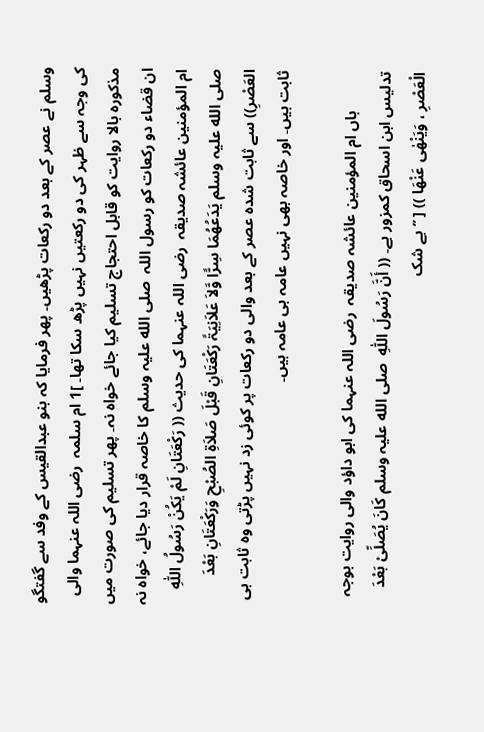وسلم نے عصر کے بعد دو رکعات پڑھیں۔ پھر فرمایا کہ بنو عبدالقیس کے وفد سے گفتگو کی وجہ سے ظہر کی دو رکعتیں نہیں پڑھ سکا تھا۔ ]1 ام سلمہ  رضی اللہ عنہما والی مذکورہ بالا روایت کو قابل احتجاج تسلیم کیا جائے خواہ نہ۔ پھر تسلیم کی صورت میں ان قضاء دو رکعات کو رسول اللہ  صلی الله علیہ وسلم کا خاصہ قرار دیا جائے، خواہ نہ ام المؤمنین عائشہ صدیقہ  رضی اللہ عنہما کی حدیث (( رَکْعَتَانِ لَمْ یَکُنْ رَسُولُ اللّٰہِ  صلی الله علیہ وسلم یَدَعُھُمَا سِرًّا وَّلاَ عَلاَنِیَۃً رَکْعَتَانِ قَبْلَ صَلاَۃِ الصُبْحِ وَرَکْعَتَانِ بَعْدَ العَصْرِ)) سے ثابت شدہ عصر کے بعد والی دو رکعات پر کوئی زد نہیں پڑتی وہ ثابت ہی ثابت ہیں۔ اور خاصہ بھی نہیں عامہ ہی عامہ ہیں۔

          ہاں ام المؤمنین عائشہ صدیقہ  رضی اللہ عنہما کی ابو داؤد والی روایت بوجہ تدلیس ابن اسحاق کمزور ہے۔ (( أَنَّ رَسُولَ اللّٰہِ  صلی الله علیہ وسلم کَانَ یُصَلِّیْ بَعْدَ الْعَصْرِ ، وَیَنْھٰی عَنْھَا )) [ ’’ بے شک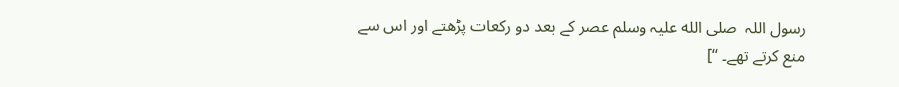رسول اللہ  صلی الله علیہ وسلم عصر کے بعد دو رکعات پڑھتے اور اس سے منع کرتے تھے۔ ‘‘]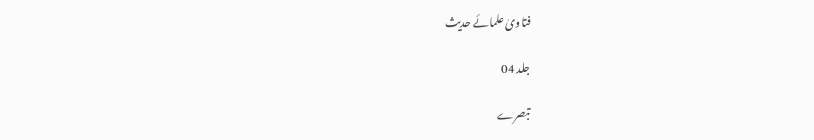فتاویٰ علمائے حدیث

جلد 04

تبصرے